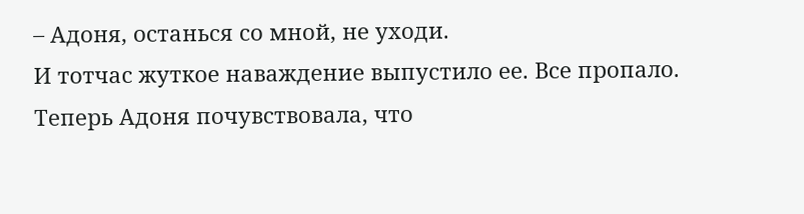– Адоня, останься со мной, не уходи.
И тотчас жуткое наваждение выпустило ее. Все пропало. Теперь Адоня почувствовала, что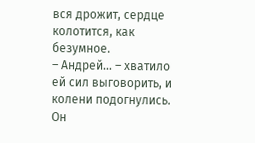вся дрожит, сердце колотится, как безумное.
– Андрей… – хватило ей сил выговорить, и колени подогнулись.
Он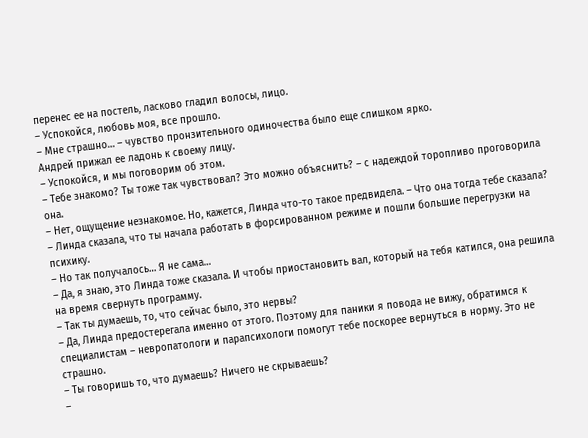перенес ее на постель, ласково гладил волосы, лицо.
– Успокойся, любовь моя, все прошло.
– Мне страшно… – чувство пронзительного одиночества было еще слишком ярко.
Андрей прижал ее ладонь к своему лицу.
– Успокойся, и мы поговорим об этом.
– Тебе знакомо? Ты тоже так чувствовал? Это можно объяснить? – с надеждой торопливо проговорила она.
– Нет, ощущение незнакомое. Но, кажется, Линда что-то такое предвидела. – Что она тогда тебе сказала?
– Линда сказала, что ты начала работать в форсированном режиме и пошли большие перегрузки на психику.
– Но так получалось… Я не сама…
– Да, я знаю, это Линда тоже сказала. И чтобы приостановить вал, который на тебя катился, она решила на время свернуть программу.
– Так ты думаешь, то, что сейчас было, это нервы?
– Да, Линда предостерегала именно от этого. Поэтому для паники я повода не вижу, обратимся к специалистам – невропатологи и парапсихологи помогут тебе поскорее вернуться в норму. Это не страшно.
– Ты говоришь то, что думаешь? Ничего не скрываешь?
–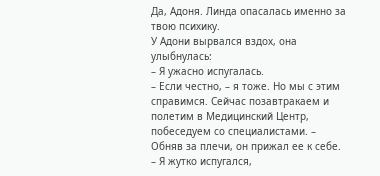Да, Адоня. Линда опасалась именно за твою психику.
У Адони вырвался вздох, она улыбнулась:
– Я ужасно испугалась.
– Если честно, – я тоже. Но мы с этим справимся. Сейчас позавтракаем и полетим в Медицинский Центр, побеседуем со специалистами. – Обняв за плечи, он прижал ее к себе. – Я жутко испугался,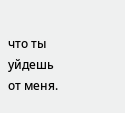что ты уйдешь от меня.